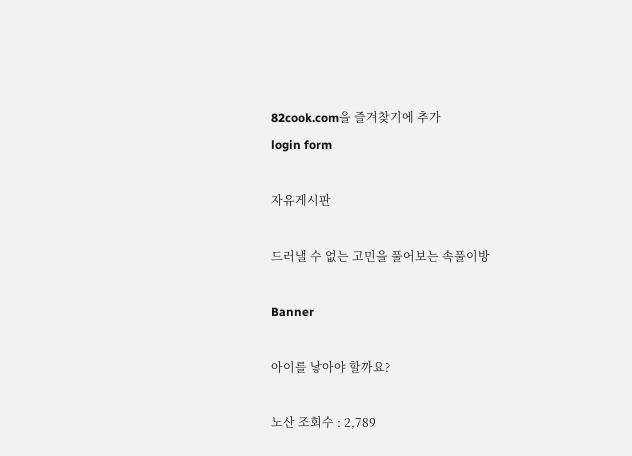82cook.com을 즐겨찾기에 추가
login form

자유게시판

드러낼 수 없는 고민을 풀어보는 속풀이방

Banner

아이를 낳아야 할까요?

노산 조회수 : 2,789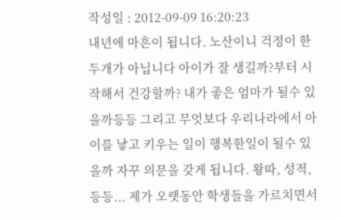작성일 : 2012-09-09 16:20:23
내년에 마흔이 됩니다. 노산이니 걱정이 한두개가 아닙니다 아이가 잘 생길까?부터 시작해서 건강할까? 내가 좋은 엄마가 될수 있을까등등 그리고 무엇보다 우리나라에서 아이를 낳고 키우는 일이 행복한일이 될수 있을까 자꾸 의문을 갖게 됩니다. 왕따, 성적, 등등... 제가 오랫동안 학생들을 가르치면서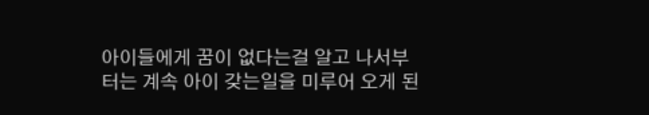아이들에게 꿈이 없다는걸 알고 나서부터는 계속 아이 갖는일을 미루어 오게 된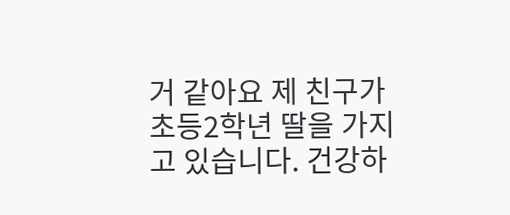거 같아요 제 친구가 초등2학년 딸을 가지고 있습니다. 건강하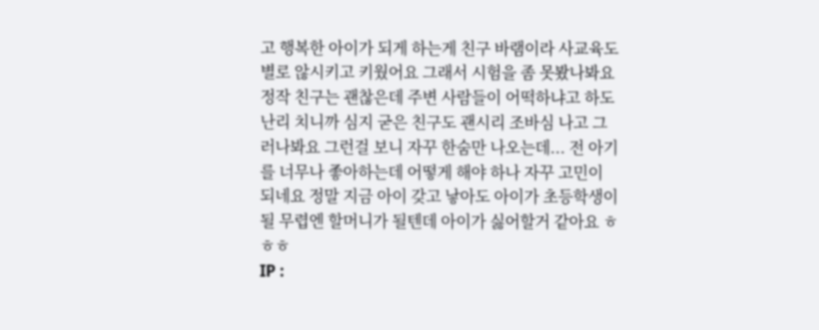고 행복한 아이가 되게 하는게 친구 바램이라 사교육도 별로 않시키고 키웠어요 그래서 시험을 좀 못봤나봐요 정작 친구는 괜찮은데 주변 사람들이 어떡하냐고 하도 난리 치니까 심지 굳은 친구도 괜시리 조바심 나고 그러나봐요 그런걸 보니 자꾸 한숨만 나오는데... 전 아기를 너무나 좋아하는데 어떻게 해야 하나 자꾸 고민이 되네요 정말 지금 아이 갖고 낳아도 아이가 초등학생이 될 무렵엔 할머니가 될텐데 아이가 싫어할거 같아요 ㅎㅎㅎ
IP :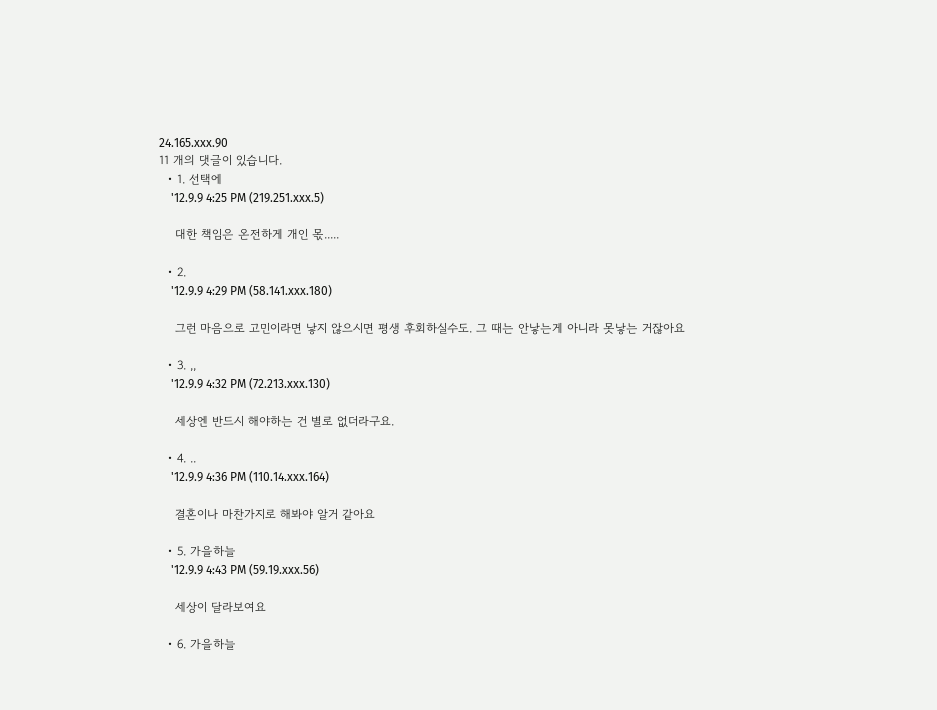24.165.xxx.90
11 개의 댓글이 있습니다.
  • 1. 선택에
    '12.9.9 4:25 PM (219.251.xxx.5)

    대한 책임은 온전하게 개인 몫.....

  • 2.
    '12.9.9 4:29 PM (58.141.xxx.180)

    그런 마음으로 고민이라면 낳지 않으시면 평생 후회하실수도. 그 때는 안낳는게 아니라 못낳는 거잖아요

  • 3. ,,
    '12.9.9 4:32 PM (72.213.xxx.130)

    세상엔 반드시 해야하는 건 별로 없더라구요.

  • 4. ..
    '12.9.9 4:36 PM (110.14.xxx.164)

    결혼이나 마찬가지로 해봐야 알거 같아요

  • 5. 가을하늘
    '12.9.9 4:43 PM (59.19.xxx.56)

    세상이 달라보여요

  • 6. 가을하늘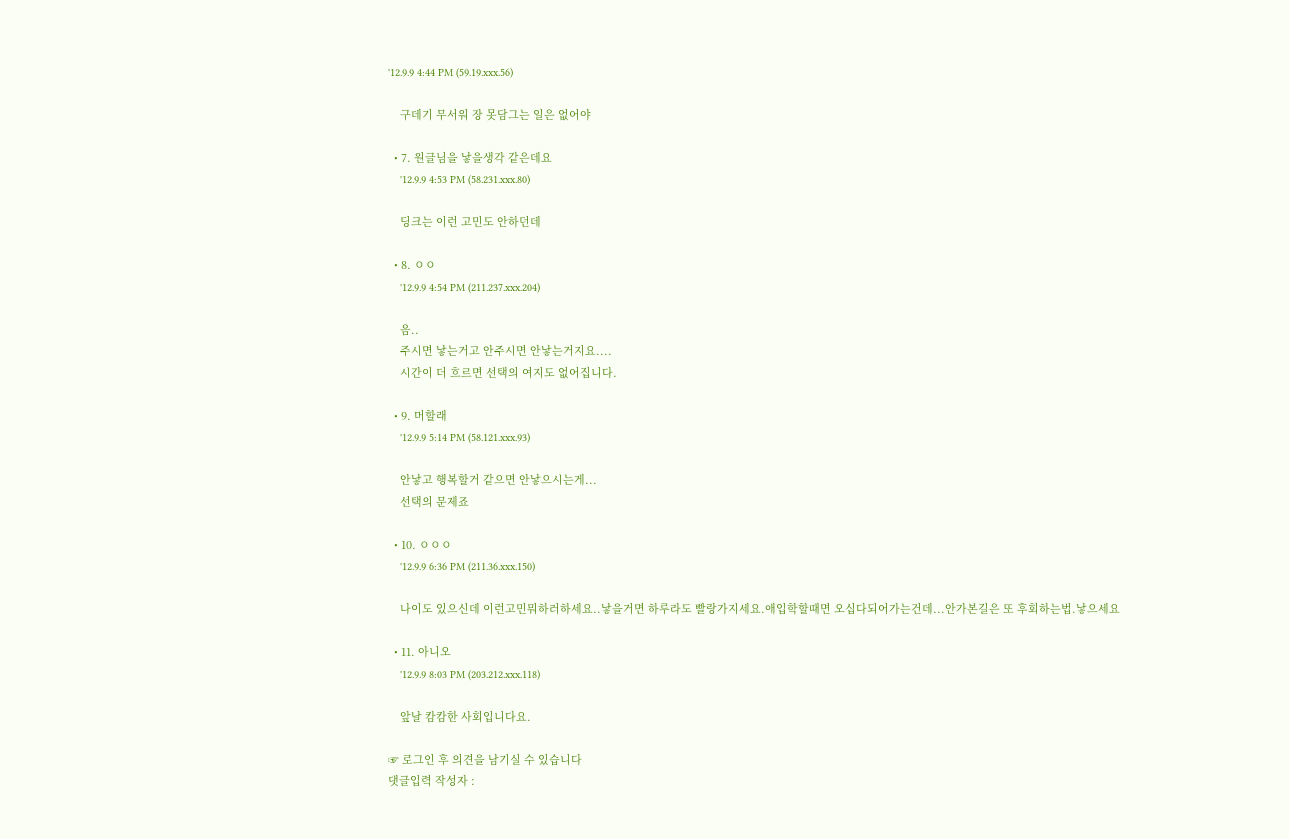'12.9.9 4:44 PM (59.19.xxx.56)

    구데기 무서워 장 못담그는 일은 없어야

  • 7. 원글님을 낳을생각 같은데요
    '12.9.9 4:53 PM (58.231.xxx.80)

    딩크는 이런 고민도 안하던데

  • 8. ㅇㅇ
    '12.9.9 4:54 PM (211.237.xxx.204)

    음..
    주시면 낳는거고 안주시면 안낳는거지요....
    시간이 더 흐르면 선택의 여지도 없어집니다.

  • 9. 머할래
    '12.9.9 5:14 PM (58.121.xxx.93)

    안낳고 행복할거 같으면 안낳으시는게...
    선택의 문제죠

  • 10. ㅇㅇㅇ
    '12.9.9 6:36 PM (211.36.xxx.150)

    나이도 있으신데 이런고민뭐하러하세요..낳을거면 하루라도 빨랑가지세요.애입학할때면 오십다되어가는건데...안가본길은 또 후회하는법.낳으세요

  • 11. 아니오
    '12.9.9 8:03 PM (203.212.xxx.118)

    앞날 캄캄한 사회입니다요.

☞ 로그인 후 의견을 남기실 수 있습니다
댓글입력 작성자 :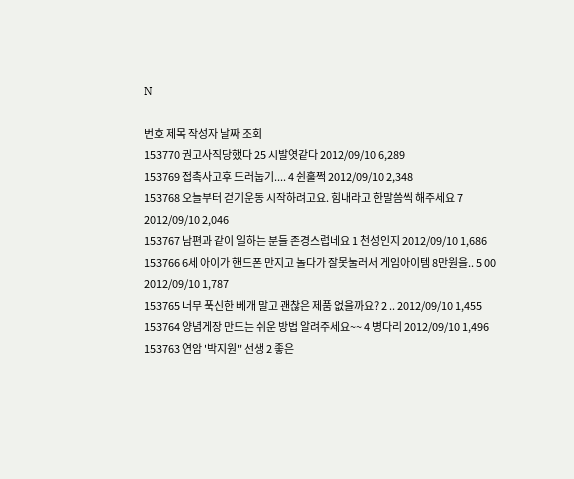N

번호 제목 작성자 날짜 조회
153770 권고사직당했다 25 시발엿같다 2012/09/10 6,289
153769 접촉사고후 드러눕기.... 4 쉰훌쩍 2012/09/10 2,348
153768 오늘부터 걷기운동 시작하려고요. 힘내라고 한말씀씩 해주세요 7 2012/09/10 2,046
153767 남편과 같이 일하는 분들 존경스럽네요 1 천성인지 2012/09/10 1,686
153766 6세 아이가 핸드폰 만지고 놀다가 잘못눌러서 게임아이템 8만원을.. 5 00 2012/09/10 1,787
153765 너무 푹신한 베개 말고 괜찮은 제품 없을까요? 2 .. 2012/09/10 1,455
153764 양념게장 만드는 쉬운 방법 알려주세요~~ 4 병다리 2012/09/10 1,496
153763 연암 '박지원" 선생 2 좋은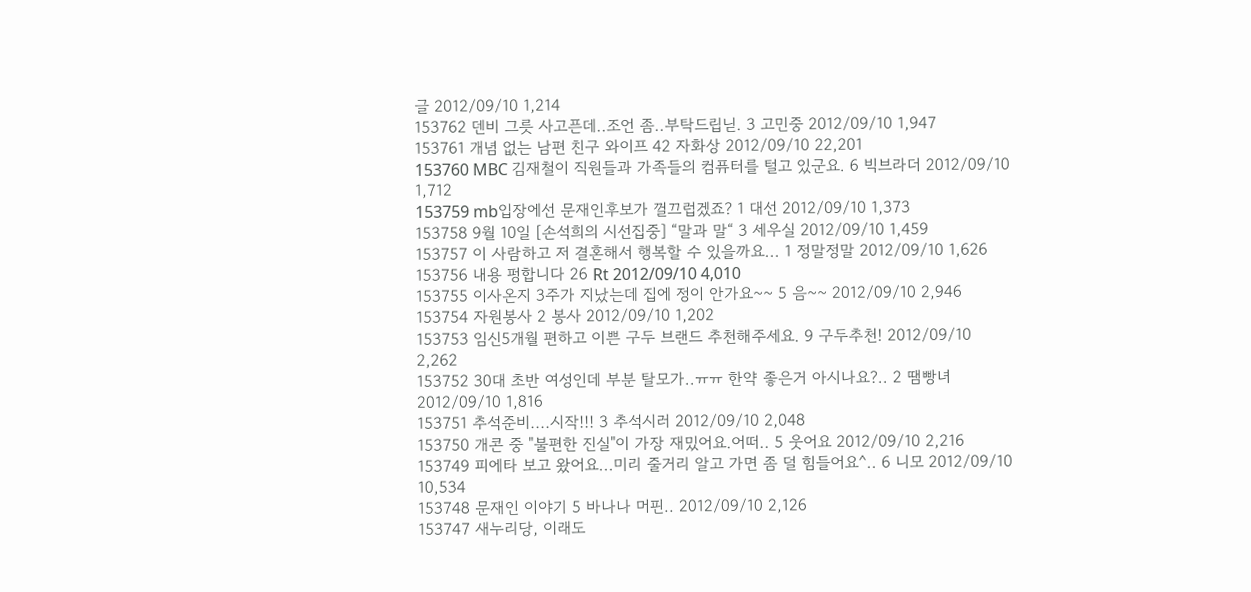글 2012/09/10 1,214
153762 덴비 그릇 사고픈데..조언 좀..부탁드립닏. 3 고민중 2012/09/10 1,947
153761 개념 없는 남편 친구 와이프 42 자화상 2012/09/10 22,201
153760 MBC 김재철이 직원들과 가족들의 컴퓨터를 털고 있군요. 6 빅브라더 2012/09/10 1,712
153759 mb입장에선 문재인후보가 껄끄럽겠죠? 1 대선 2012/09/10 1,373
153758 9월 10일 [손석희의 시선집중] “말과 말“ 3 세우실 2012/09/10 1,459
153757 이 사람하고 저 결혼해서 행복할 수 있을까요... 1 정말정말 2012/09/10 1,626
153756 내용 펑합니다 26 Rt 2012/09/10 4,010
153755 이사온지 3주가 지났는데 집에 정이 안가요~~ 5 음~~ 2012/09/10 2,946
153754 자원봉사 2 봉사 2012/09/10 1,202
153753 임신5개월 편하고 이쁜 구두 브랜드 추천해주세요. 9 구두추천! 2012/09/10 2,262
153752 30대 초반 여성인데 부분 탈모가..ㅠㅠ 한약 좋은거 아시나요?.. 2 땜빵녀 2012/09/10 1,816
153751 추석준비....시작!!! 3 추석시러 2012/09/10 2,048
153750 개콘 중 "불편한 진실"이 가장 재밌어요.어떠.. 5 웃어요 2012/09/10 2,216
153749 피에타 보고 왔어요...미리 줄거리 알고 가면 좀 덜 힘들어요^.. 6 니모 2012/09/10 10,534
153748 문재인 이야기 5 바나나 머핀.. 2012/09/10 2,126
153747 새누리당, 이래도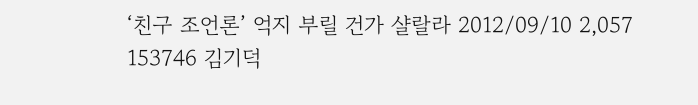‘친구 조언론’ 억지 부릴 건가 샬랄라 2012/09/10 2,057
153746 김기덕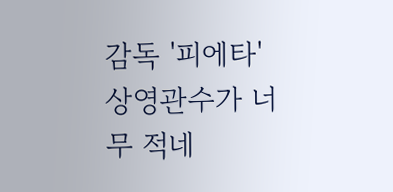감독 '피에타' 상영관수가 너무 적네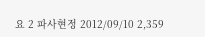요 2 파사현정 2012/09/10 2,359